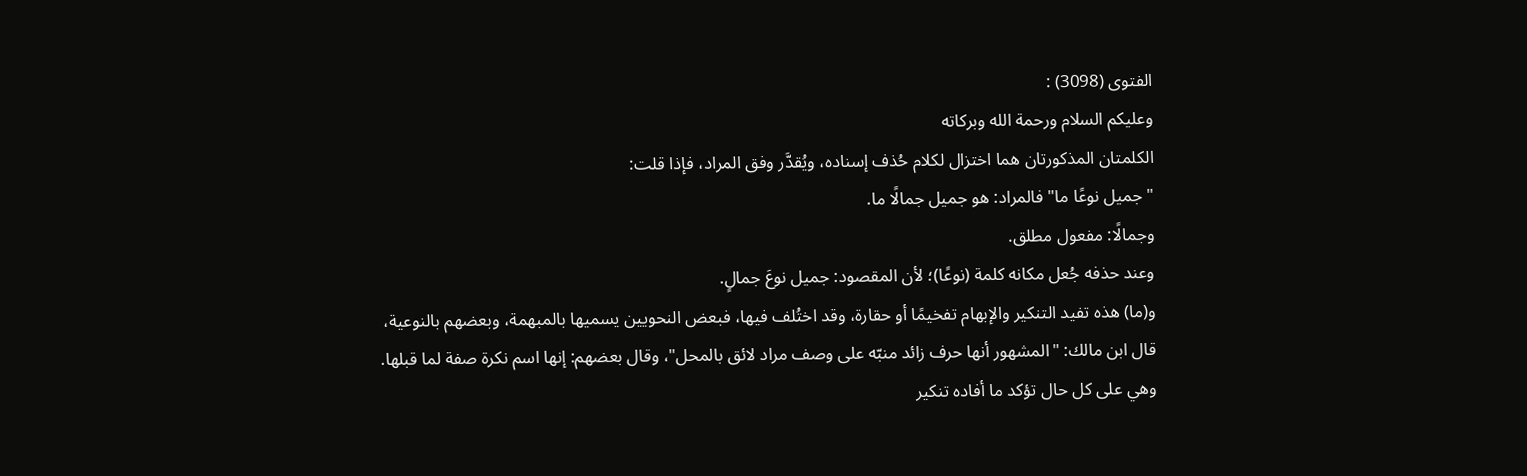الفتوى (3098) :
وعليكم السلام ورحمة الله وبركاته
الكلمتان المذكورتان هما اختزال لكلام حُذف إسناده، ويُقدَّر وفق المراد، فإذا قلت:
"جميل نوعًا ما" فالمراد: هو جميل جمالًا ما.
وجمالًا: مفعول مطلق.
وعند حذفه جُعل مكانه كلمة (نوعًا)؛ لأن المقصود: جميل نوعَ جمالٍ.
و(ما) هذه تفيد التنكير والإبهام تفخيمًا أو حقارة، وقد اختُلف فيها، فبعض النحويين يسميها بالمبهمة، وبعضهم بالنوعية، قال ابن مالك: "المشهور أنها حرف زائد منبّه على وصف مراد لائق بالمحل"، وقال بعضهم: إنها اسم نكرة صفة لما قبلها.
وهي على كل حال تؤكد ما أفاده تنكير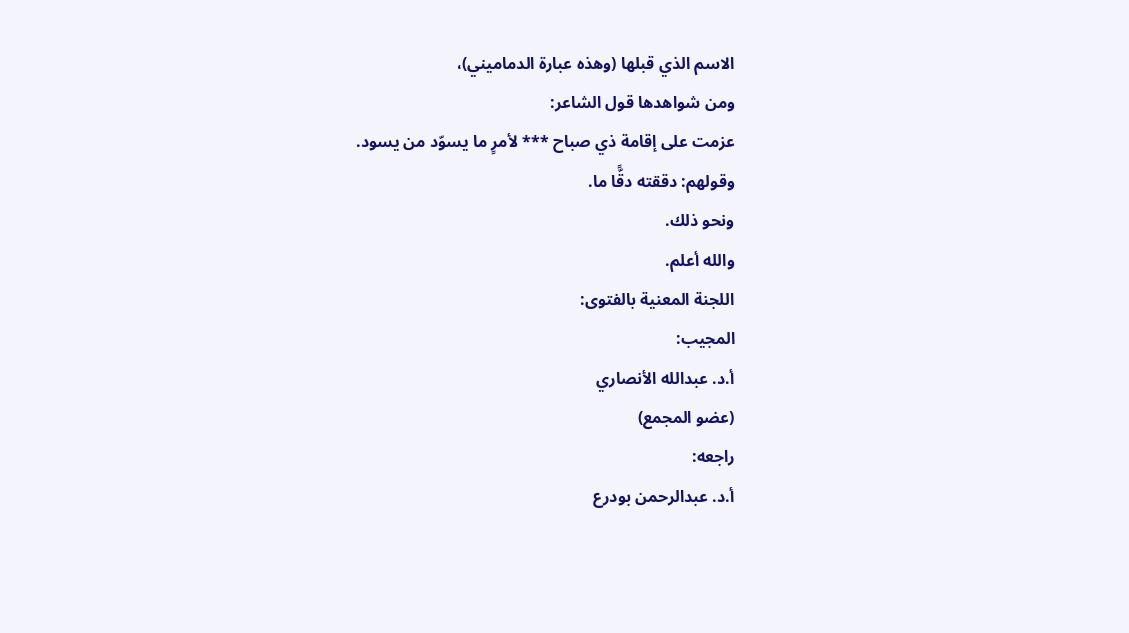الاسم الذي قبلها (وهذه عبارة الدماميني)،
ومن شواهدها قول الشاعر:
عزمت على إقامة ذي صباح *** لأمرٍ ما يسوّد من يسود.
وقولهم: دققته دقًّا ما.
ونحو ذلك.
والله أعلم.
اللجنة المعنية بالفتوى:
المجيب:
أ.د. عبدالله الأنصاري
(عضو المجمع)
راجعه:
أ.د. عبدالرحمن بودرع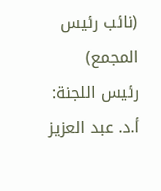(نائب رئيس المجمع)
رئيس اللجنة:
أ.د. عبد العزيز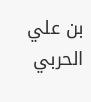بن علي الحربي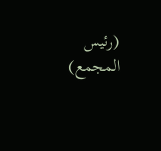(رئيس المجمع)